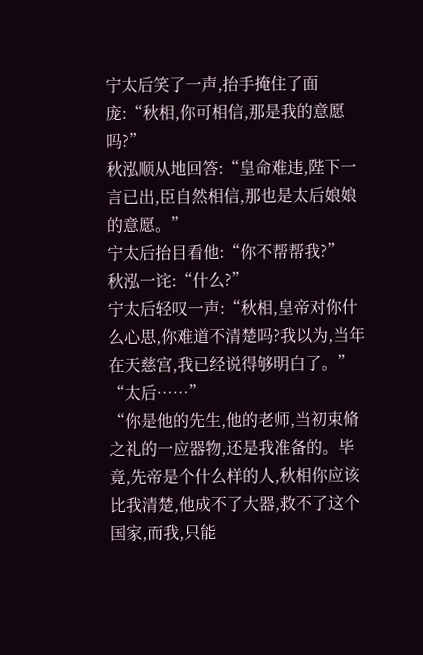宁太后笑了一声,抬手掩住了面庞:“秋相,你可相信,那是我的意愿吗?”
秋泓顺从地回答:“皇命难违,陛下一言已出,臣自然相信,那也是太后娘娘的意愿。”
宁太后抬目看他:“你不帮帮我?”
秋泓一诧:“什么?”
宁太后轻叹一声:“秋相,皇帝对你什么心思,你难道不清楚吗?我以为,当年在天慈宫,我已经说得够明白了。”
“太后……”
“你是他的先生,他的老师,当初束脩之礼的一应器物,还是我准备的。毕竟,先帝是个什么样的人,秋相你应该比我清楚,他成不了大器,救不了这个国家,而我,只能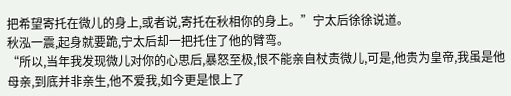把希望寄托在微儿的身上,或者说,寄托在秋相你的身上。”宁太后徐徐说道。
秋泓一震,起身就要跪,宁太后却一把托住了他的臂弯。
“所以,当年我发现微儿对你的心思后,暴怒至极,恨不能亲自杖责微儿,可是,他贵为皇帝,我虽是他母亲,到底并非亲生,他不爱我,如今更是恨上了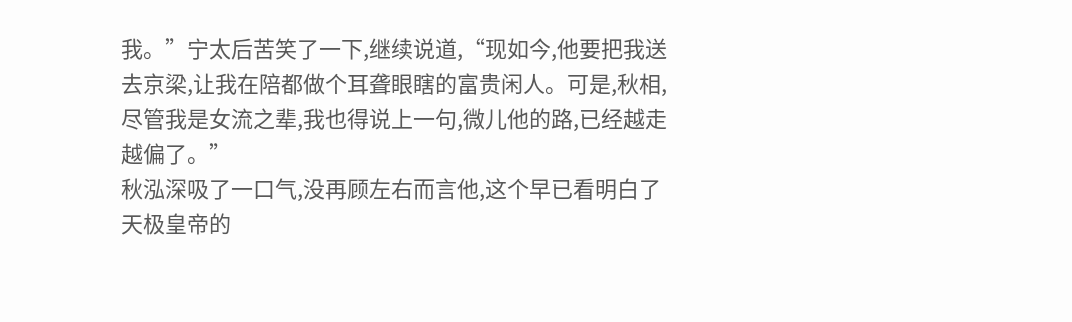我。”宁太后苦笑了一下,继续说道,“现如今,他要把我送去京梁,让我在陪都做个耳聋眼瞎的富贵闲人。可是,秋相,尽管我是女流之辈,我也得说上一句,微儿他的路,已经越走越偏了。”
秋泓深吸了一口气,没再顾左右而言他,这个早已看明白了天极皇帝的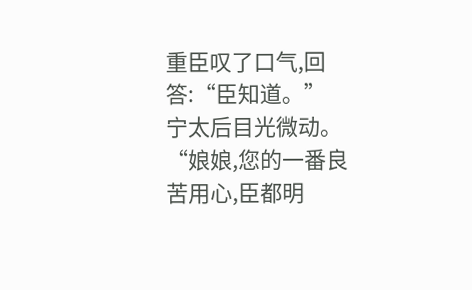重臣叹了口气,回答:“臣知道。”
宁太后目光微动。
“娘娘,您的一番良苦用心,臣都明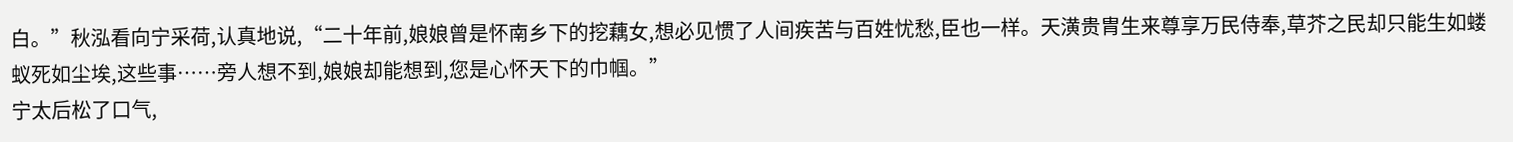白。”秋泓看向宁采荷,认真地说,“二十年前,娘娘曾是怀南乡下的挖藕女,想必见惯了人间疾苦与百姓忧愁,臣也一样。天潢贵胄生来尊享万民侍奉,草芥之民却只能生如蝼蚁死如尘埃,这些事……旁人想不到,娘娘却能想到,您是心怀天下的巾帼。”
宁太后松了口气,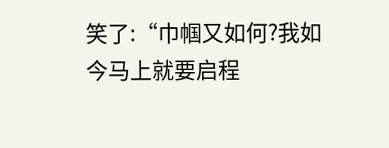笑了:“巾帼又如何?我如今马上就要启程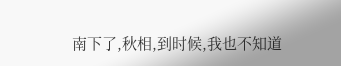南下了,秋相,到时候,我也不知道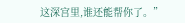这深宫里,谁还能帮你了。”